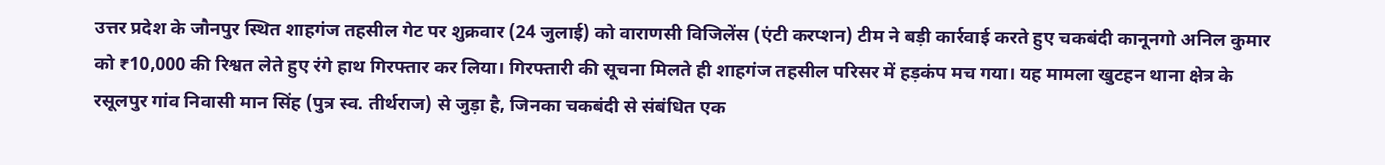उत्तर प्रदेश के जौनपुर स्थित शाहगंज तहसील गेट पर शुक्रवार (24 जुलाई) को वाराणसी विजिलेंस (एंटी करप्शन) टीम ने बड़ी कार्रवाई करते हुए चकबंदी कानूनगो अनिल कुमार को ₹10,000 की रिश्वत लेते हुए रंगे हाथ गिरफ्तार कर लिया। गिरफ्तारी की सूचना मिलते ही शाहगंज तहसील परिसर में हड़कंप मच गया। यह मामला खुटहन थाना क्षेत्र के रसूलपुर गांव निवासी मान सिंह (पुत्र स्व. तीर्थराज) से जुड़ा है, जिनका चकबंदी से संबंधित एक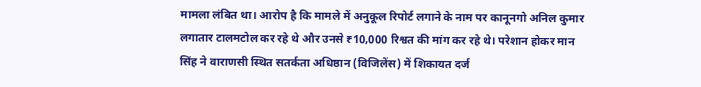मामला लंबित था। आरोप है कि मामले में अनुकूल रिपोर्ट लगाने के नाम पर कानूनगो अनिल कुमार लगातार टालमटोल कर रहे थे और उनसे ₹10,000 रिश्वत की मांग कर रहे थे। परेशान होकर मान सिंह ने वाराणसी स्थित सतर्कता अधिष्ठान (विजिलेंस) में शिकायत दर्ज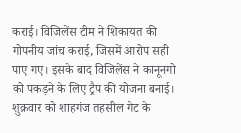कराई। विजिलेंस टीम ने शिकायत की गोपनीय जांच कराई, जिसमें आरोप सही पाए गए। इसके बाद विजिलेंस ने कानूनगो को पकड़ने के लिए ट्रैप की योजना बनाई। शुक्रवार को शाहगंज तहसील गेट के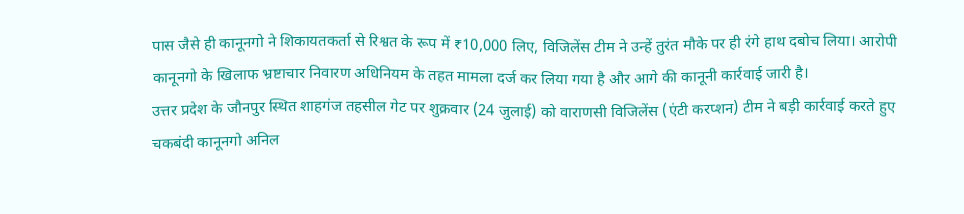पास जैसे ही कानूनगो ने शिकायतकर्ता से रिश्वत के रूप में ₹10,000 लिए, विजिलेंस टीम ने उन्हें तुरंत मौके पर ही रंगे हाथ दबोच लिया। आरोपी कानूनगो के खिलाफ भ्रष्टाचार निवारण अधिनियम के तहत मामला दर्ज कर लिया गया है और आगे की कानूनी कार्रवाई जारी है।
उत्तर प्रदेश के जौनपुर स्थित शाहगंज तहसील गेट पर शुक्रवार (24 जुलाई) को वाराणसी विजिलेंस (एंटी करप्शन) टीम ने बड़ी कार्रवाई करते हुए चकबंदी कानूनगो अनिल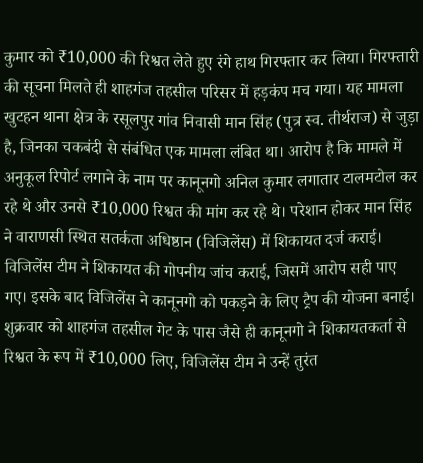कुमार को ₹10,000 की रिश्वत लेते हुए रंगे हाथ गिरफ्तार कर लिया। गिरफ्तारी की सूचना मिलते ही शाहगंज तहसील परिसर में हड़कंप मच गया। यह मामला खुटहन थाना क्षेत्र के रसूलपुर गांव निवासी मान सिंह (पुत्र स्व. तीर्थराज) से जुड़ा है, जिनका चकबंदी से संबंधित एक मामला लंबित था। आरोप है कि मामले में अनुकूल रिपोर्ट लगाने के नाम पर कानूनगो अनिल कुमार लगातार टालमटोल कर रहे थे और उनसे ₹10,000 रिश्वत की मांग कर रहे थे। परेशान होकर मान सिंह ने वाराणसी स्थित सतर्कता अधिष्ठान (विजिलेंस) में शिकायत दर्ज कराई। विजिलेंस टीम ने शिकायत की गोपनीय जांच कराई, जिसमें आरोप सही पाए गए। इसके बाद विजिलेंस ने कानूनगो को पकड़ने के लिए ट्रैप की योजना बनाई। शुक्रवार को शाहगंज तहसील गेट के पास जैसे ही कानूनगो ने शिकायतकर्ता से रिश्वत के रूप में ₹10,000 लिए, विजिलेंस टीम ने उन्हें तुरंत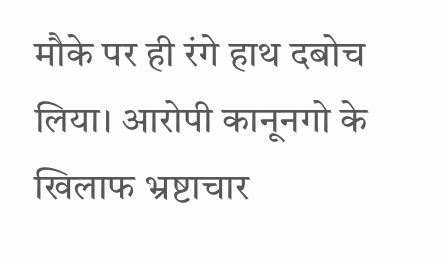मौके पर ही रंगे हाथ दबोच लिया। आरोपी कानूनगो के खिलाफ भ्रष्टाचार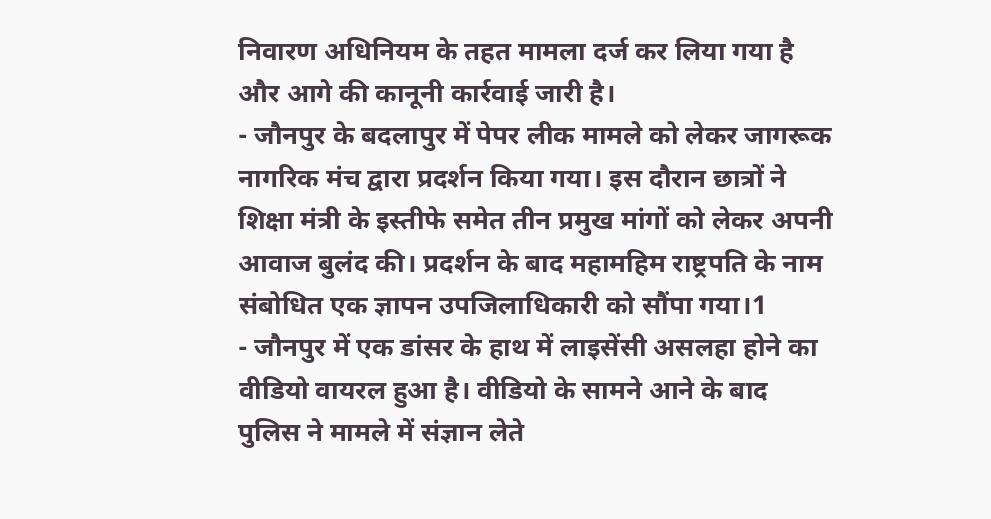निवारण अधिनियम के तहत मामला दर्ज कर लिया गया है और आगे की कानूनी कार्रवाई जारी है।
- जौनपुर के बदलापुर में पेपर लीक मामले को लेकर जागरूक नागरिक मंच द्वारा प्रदर्शन किया गया। इस दौरान छात्रों ने शिक्षा मंत्री के इस्तीफे समेत तीन प्रमुख मांगों को लेकर अपनी आवाज बुलंद की। प्रदर्शन के बाद महामहिम राष्ट्रपति के नाम संबोधित एक ज्ञापन उपजिलाधिकारी को सौंपा गया।1
- जौनपुर में एक डांसर के हाथ में लाइसेंसी असलहा होने का वीडियो वायरल हुआ है। वीडियो के सामने आने के बाद पुलिस ने मामले में संज्ञान लेते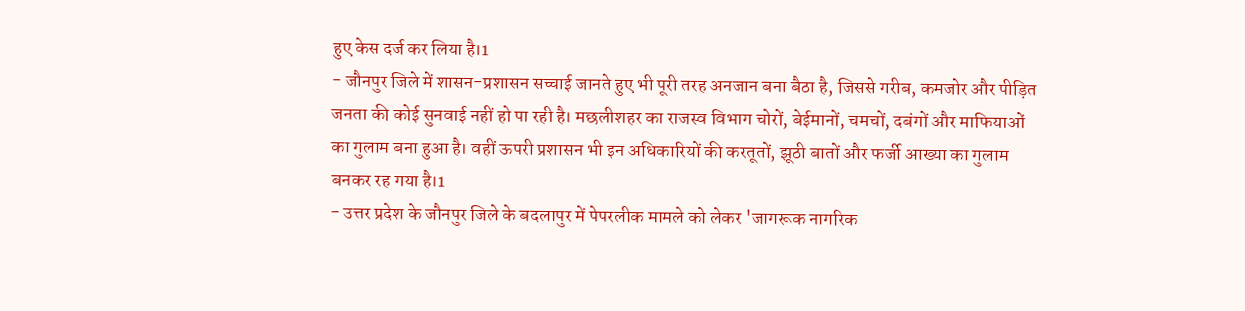हुए केस दर्ज कर लिया है।1
- जौनपुर जिले में शासन-प्रशासन सच्चाई जानते हुए भी पूरी तरह अनजान बना बैठा है, जिससे गरीब, कमजोर और पीड़ित जनता की कोई सुनवाई नहीं हो पा रही है। मछलीशहर का राजस्व विभाग चोरों, बेईमानों, चमचों, दबंगों और माफियाओं का गुलाम बना हुआ है। वहीं ऊपरी प्रशासन भी इन अधिकारियों की करतूतों, झूठी बातों और फर्जी आख्या का गुलाम बनकर रह गया है।1
- उत्तर प्रदेश के जौनपुर जिले के बदलापुर में पेपरलीक मामले को लेकर 'जागरूक नागरिक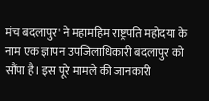मंच बदलापुर' ने महामहिम राष्ट्रपति महोदया के नाम एक ज्ञापन उपजिलाधिकारी बदलापुर को सौंपा है। इस पूरे मामले की जानकारी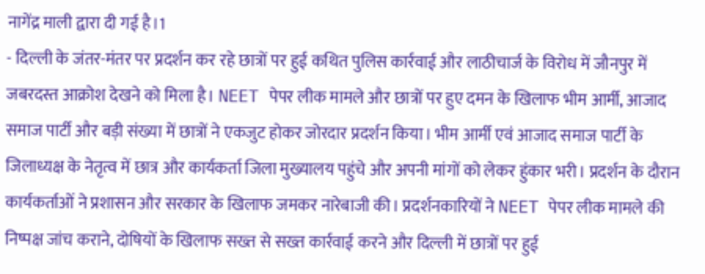नागेंद्र माली द्वारा दी गई है।1
- दिल्ली के जंतर-मंतर पर प्रदर्शन कर रहे छात्रों पर हुई कथित पुलिस कार्रवाई और लाठीचार्ज के विरोध में जौनपुर में जबरदस्त आक्रोश देखने को मिला है। NEET पेपर लीक मामले और छात्रों पर हुए दमन के खिलाफ भीम आर्मी, आजाद समाज पार्टी और बड़ी संख्या में छात्रों ने एकजुट होकर जोरदार प्रदर्शन किया। भीम आर्मी एवं आजाद समाज पार्टी के जिलाध्यक्ष के नेतृत्व में छात्र और कार्यकर्ता जिला मुख्यालय पहुंचे और अपनी मांगों को लेकर हुंकार भरी। प्रदर्शन के दौरान कार्यकर्ताओं ने प्रशासन और सरकार के खिलाफ जमकर नारेबाजी की। प्रदर्शनकारियों ने NEET पेपर लीक मामले की निष्पक्ष जांच कराने, दोषियों के खिलाफ सख्त से सख्त कार्रवाई करने और दिल्ली में छात्रों पर हुई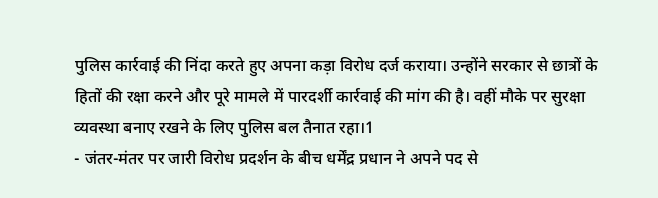पुलिस कार्रवाई की निंदा करते हुए अपना कड़ा विरोध दर्ज कराया। उन्होंने सरकार से छात्रों के हितों की रक्षा करने और पूरे मामले में पारदर्शी कार्रवाई की मांग की है। वहीं मौके पर सुरक्षा व्यवस्था बनाए रखने के लिए पुलिस बल तैनात रहा।1
- जंतर-मंतर पर जारी विरोध प्रदर्शन के बीच धर्मेंद्र प्रधान ने अपने पद से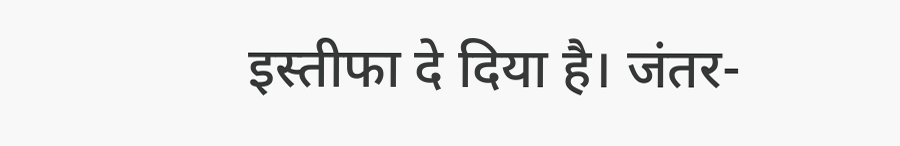इस्तीफा दे दिया है। जंतर-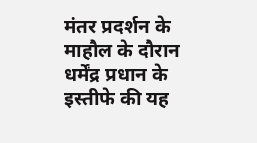मंतर प्रदर्शन के माहौल के दौरान धर्मेंद्र प्रधान के इस्तीफे की यह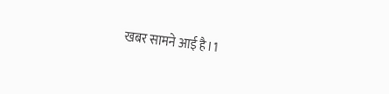खबर सामने आई है।1